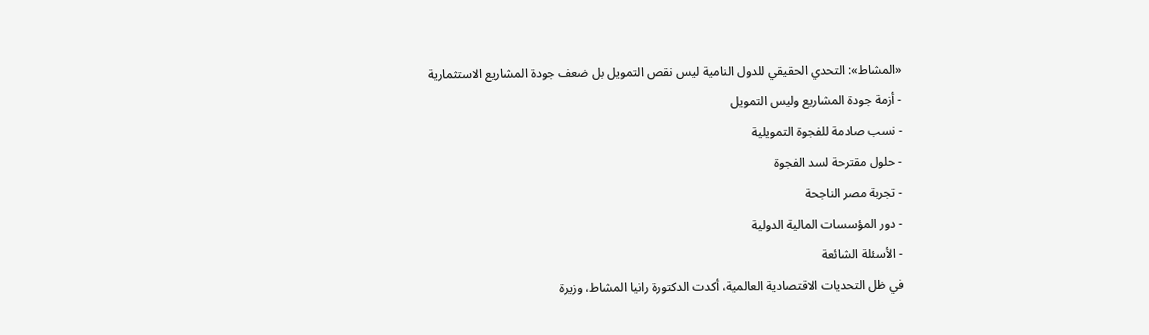«المشاط»: التحدي الحقيقي للدول النامية ليس نقص التمويل بل ضعف جودة المشاريع الاستثمارية
- أزمة جودة المشاريع وليس التمويل
- نسب صادمة للفجوة التمويلية
- حلول مقترحة لسد الفجوة
- تجربة مصر الناجحة
- دور المؤسسات المالية الدولية
- الأسئلة الشائعة
في ظل التحديات الاقتصادية العالمية، أكدت الدكتورة رانيا المشاط، وزيرة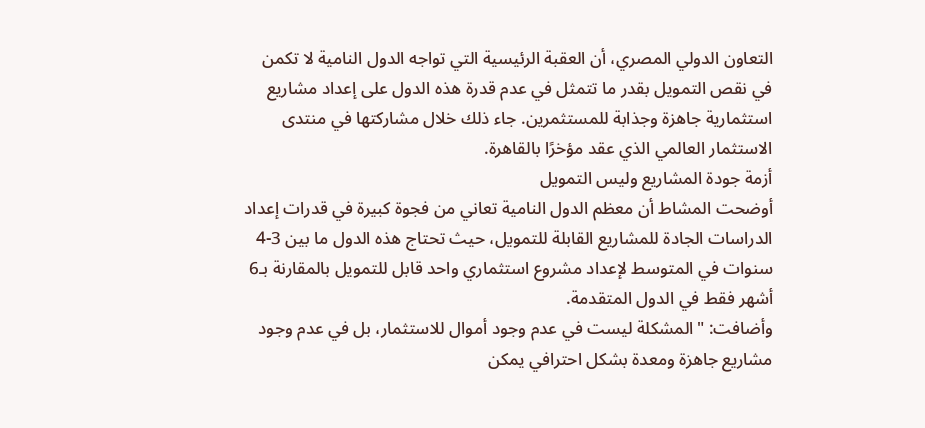التعاون الدولي المصري، أن العقبة الرئيسية التي تواجه الدول النامية لا تكمن في نقص التمويل بقدر ما تتمثل في عدم قدرة هذه الدول على إعداد مشاريع استثمارية جاهزة وجذابة للمستثمرين. جاء ذلك خلال مشاركتها في منتدى الاستثمار العالمي الذي عقد مؤخرًا بالقاهرة.
أزمة جودة المشاريع وليس التمويل
أوضحت المشاط أن معظم الدول النامية تعاني من فجوة كبيرة في قدرات إعداد الدراسات الجادة للمشاريع القابلة للتمويل، حيث تحتاج هذه الدول ما بين 3-4 سنوات في المتوسط لإعداد مشروع استثماري واحد قابل للتمويل بالمقارنة بـ6 أشهر فقط في الدول المتقدمة.
وأضافت: "المشكلة ليست في عدم وجود أموال للاستثمار، بل في عدم وجود مشاريع جاهزة ومعدة بشكل احترافي يمكن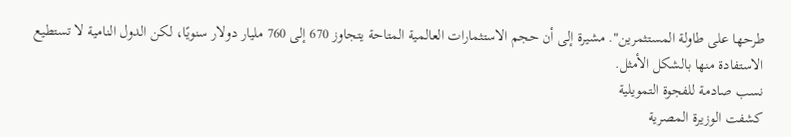طرحها على طاولة المستثمرين". مشيرة إلى أن حجم الاستثمارات العالمية المتاحة يتجاوز 670 إلى 760 مليار دولار سنويًا، لكن الدول النامية لا تستطيع الاستفادة منها بالشكل الأمثل.
نسب صادمة للفجوة التمويلية
كشفت الوزيرة المصرية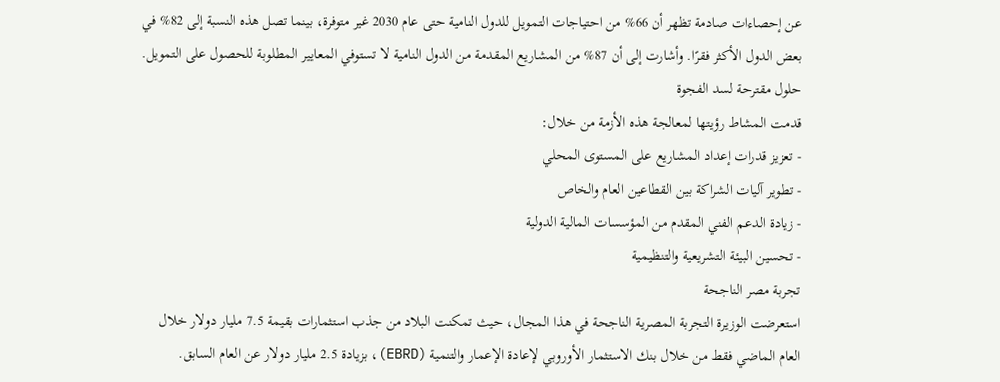عن إحصاءات صادمة تظهر أن 66% من احتياجات التمويل للدول النامية حتى عام 2030 غير متوفرة، بينما تصل هذه النسبة إلى 82% في بعض الدول الأكثر فقرًا. وأشارت إلى أن 87% من المشاريع المقدمة من الدول النامية لا تستوفي المعايير المطلوبة للحصول على التمويل.
حلول مقترحة لسد الفجوة
قدمت المشاط رؤيتها لمعالجة هذه الأزمة من خلال:
- تعزيز قدرات إعداد المشاريع على المستوى المحلي
- تطوير آليات الشراكة بين القطاعين العام والخاص
- زيادة الدعم الفني المقدم من المؤسسات المالية الدولية
- تحسين البيئة التشريعية والتنظيمية
تجربة مصر الناجحة
استعرضت الوزيرة التجربة المصرية الناجحة في هذا المجال، حيث تمكنت البلاد من جذب استثمارات بقيمة 7.5 مليار دولار خلال العام الماضي فقط من خلال بنك الاستثمار الأوروبي لإعادة الإعمار والتنمية (EBRD)، بزيادة 2.5 مليار دولار عن العام السابق.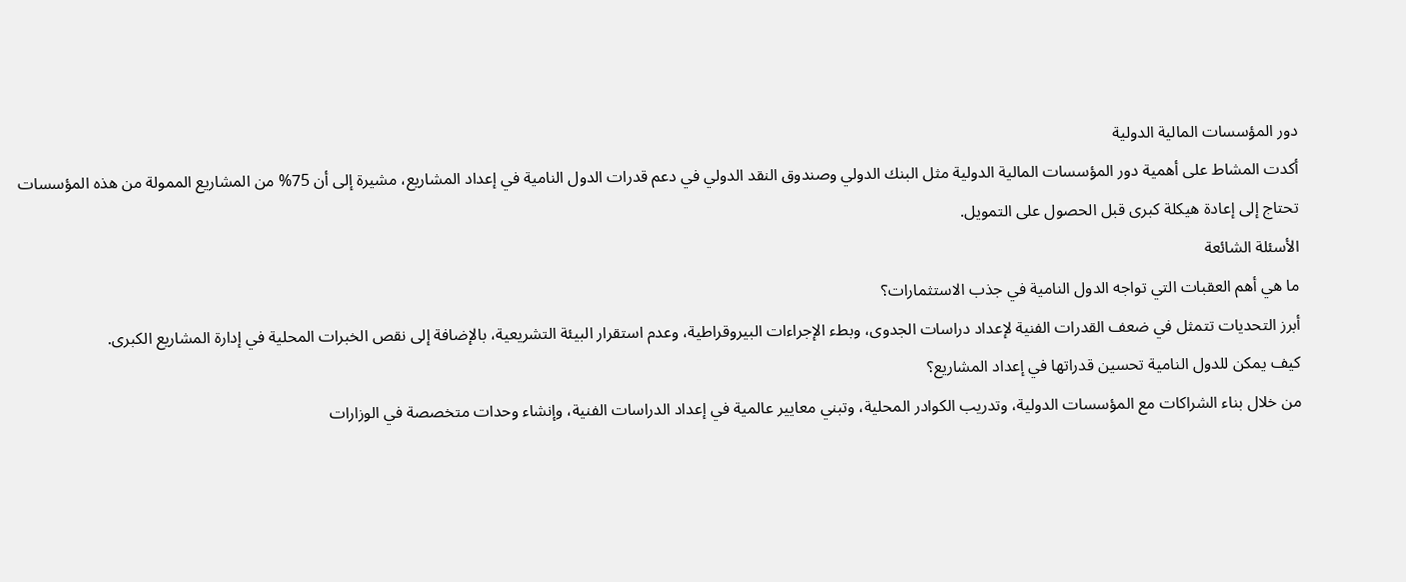دور المؤسسات المالية الدولية
أكدت المشاط على أهمية دور المؤسسات المالية الدولية مثل البنك الدولي وصندوق النقد الدولي في دعم قدرات الدول النامية في إعداد المشاريع، مشيرة إلى أن 75% من المشاريع الممولة من هذه المؤسسات تحتاج إلى إعادة هيكلة كبرى قبل الحصول على التمويل.
الأسئلة الشائعة
ما هي أهم العقبات التي تواجه الدول النامية في جذب الاستثمارات؟
أبرز التحديات تتمثل في ضعف القدرات الفنية لإعداد دراسات الجدوى، وبطء الإجراءات البيروقراطية، وعدم استقرار البيئة التشريعية، بالإضافة إلى نقص الخبرات المحلية في إدارة المشاريع الكبرى.
كيف يمكن للدول النامية تحسين قدراتها في إعداد المشاريع؟
من خلال بناء الشراكات مع المؤسسات الدولية، وتدريب الكوادر المحلية، وتبني معايير عالمية في إعداد الدراسات الفنية، وإنشاء وحدات متخصصة في الوزارات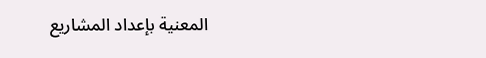المعنية بإعداد المشاريع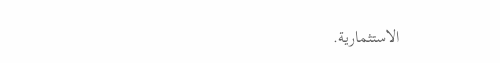الاستثمارية.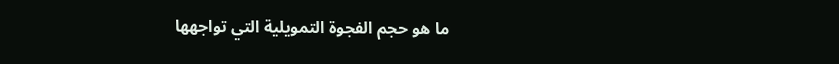ما هو حجم الفجوة التمويلية التي تواجهها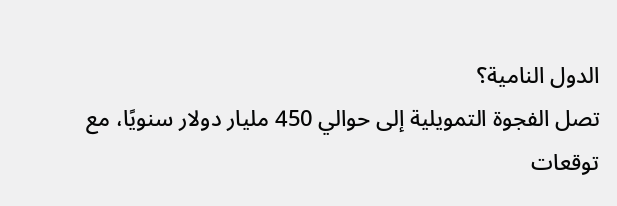الدول النامية؟
تصل الفجوة التمويلية إلى حوالي 450 مليار دولار سنويًا، مع توقعات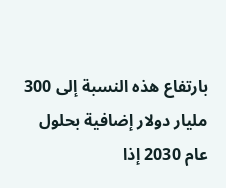بارتفاع هذه النسبة إلى 300 مليار دولار إضافية بحلول عام 2030 إذا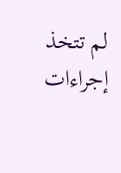لم تتخذ إجراءات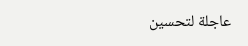عاجلة لتحسين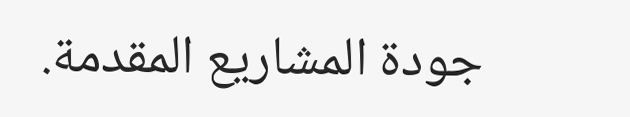جودة المشاريع المقدمة.